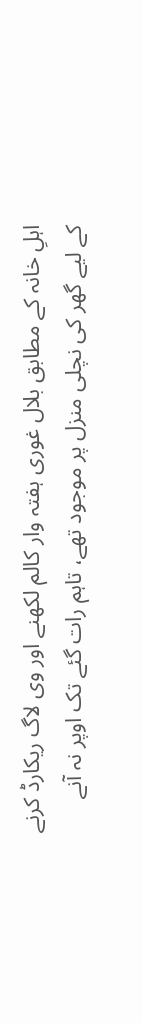اہلِ خانہ کے مطابق بلال غوری ہفتہ وار کالم لکھنے اور وی لاگ ریکارڈ کرنے کے لیے گھر کی نچلی منزل پر موجود تھے، تاہم رات گئے تک اوپر نہ آنے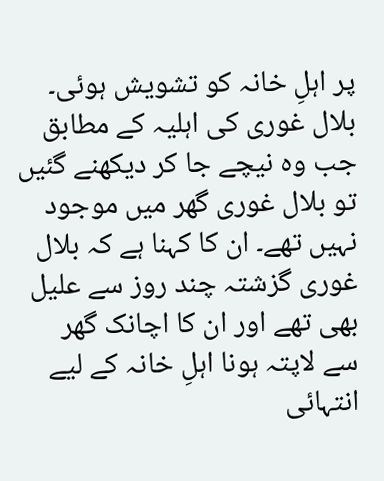پر اہلِ خانہ کو تشویش ہوئی۔
بلال غوری کی اہلیہ کے مطابق جب وہ نیچے جا کر دیکھنے گئیں تو بلال غوری گھر میں موجود نہیں تھے۔ ان کا کہنا ہے کہ بلال غوری گزشتہ چند روز سے علیل بھی تھے اور ان کا اچانک گھر سے لاپتہ ہونا اہلِ خانہ کے لیے انتہائی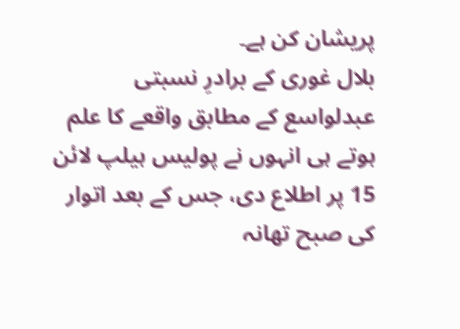پریشان کن ہے۔
بلال غوری کے برادرِ نسبتی عبدلواسع کے مطابق واقعے کا علم ہوتے ہی انہوں نے پولیس ہیلپ لائن 15 پر اطلاع دی، جس کے بعد اتوار کی صبح تھانہ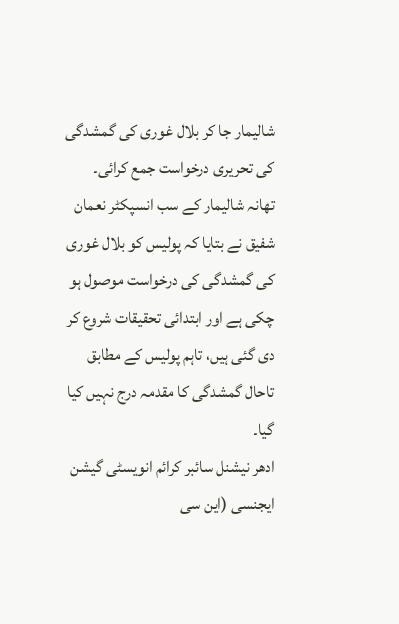شالیمار جا کر بلال غوری کی گمشدگی کی تحریری درخواست جمع کرائی۔
تھانہ شالیمار کے سب انسپکٹر نعمان شفیق نے بتایا کہ پولیس کو بلال غوری کی گمشدگی کی درخواست موصول ہو چکی ہے اور ابتدائی تحقیقات شروع کر دی گئی ہیں، تاہم پولیس کے مطابق تاحال گمشدگی کا مقدمہ درج نہیں کیا گیا۔
ادھر نیشنل سائبر کرائم انویسٹی گیشن ایجنسی (این سی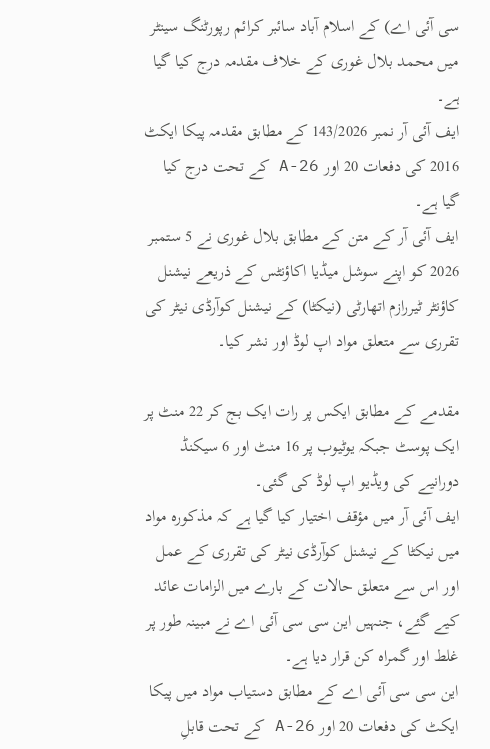سی آئی اے) کے اسلام آباد سائبر کرائم رپورٹنگ سینٹر میں محمد بلال غوری کے خلاف مقدمہ درج کیا گیا ہے۔
ایف آئی آر نمبر 143/2026 کے مطابق مقدمہ پیکا ایکٹ 2016 کی دفعات 20 اور 26-A کے تحت درج کیا گیا ہے۔
ایف آئی آر کے متن کے مطابق بلال غوری نے 5 ستمبر 2026 کو اپنے سوشل میڈیا اکاؤنٹس کے ذریعے نیشنل کاؤنٹر ٹیررازم اتھارٹی (نیکٹا) کے نیشنل کوآرڈی نیٹر کی تقرری سے متعلق مواد اپ لوڈ اور نشر کیا۔

مقدمے کے مطابق ایکس پر رات ایک بج کر 22 منٹ پر ایک پوسٹ جبکہ یوٹیوب پر 16 منٹ اور 6 سیکنڈ دورانیے کی ویڈیو اپ لوڈ کی گئی۔
ایف آئی آر میں مؤقف اختیار کیا گیا ہے کہ مذکورہ مواد میں نیکٹا کے نیشنل کوآرڈی نیٹر کی تقرری کے عمل اور اس سے متعلق حالات کے بارے میں الزامات عائد کیے گئے، جنہیں این سی سی آئی اے نے مبینہ طور پر غلط اور گمراہ کن قرار دیا ہے۔
این سی سی آئی اے کے مطابق دستیاب مواد میں پیکا ایکٹ کی دفعات 20 اور 26-A کے تحت قابلِ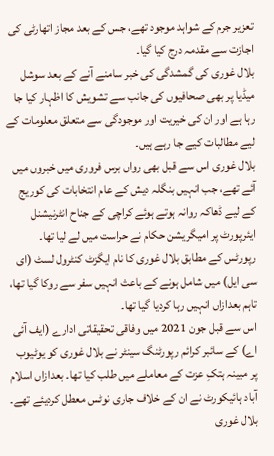تعزیر جرم کے شواہد موجود تھے، جس کے بعد مجاز اتھارٹی کی اجازت سے مقدمہ درج کیا گیا۔
بلال غوری کی گمشدگی کی خبر سامنے آنے کے بعد سوشل میڈیا پر بھی صحافیوں کی جانب سے تشویش کا اظہار کیا جا رہا ہے اور ان کی خیریت اور موجودگی سے متعلق معلومات کے لیے مطالبات کیے جا رہے ہیں۔
بلال غوری اس سے قبل بھی رواں برس فروری میں خبروں میں آئے تھے، جب انہیں بنگلہ دیش کے عام انتخابات کی کوریج کے لیے ڈھاکہ روانہ ہوتے ہوئے کراچی کے جناح انٹرنیشنل ایئرپورٹ پر امیگریشن حکام نے حراست میں لے لیا تھا۔
رپورٹس کے مطابق بلال غوری کا نام ایگزٹ کنٹرول لسٹ (ای سی ایل) میں شامل ہونے کے باعث انہیں سفر سے روکا گیا تھا، تاہم بعدازاں انہیں رہا کردیا گیا تھا۔
اس سے قبل جون 2021 میں وفاقی تحقیقاتی ادارے (ایف آئی اے) کے سائبر کرائم رپورٹنگ سینٹر نے بلال غوری کو یوٹیوب پر مبینہ ہتکِ عزت کے معاملے میں طلب کیا تھا۔ بعدازاں اسلام آباد ہائیکورٹ نے ان کے خلاف جاری نوٹس معطل کردیئے تھے۔
بلال غوری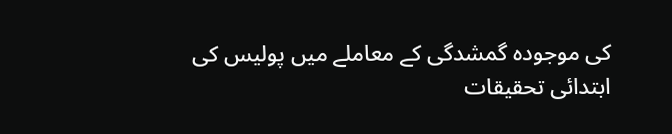کی موجودہ گمشدگی کے معاملے میں پولیس کی ابتدائی تحقیقات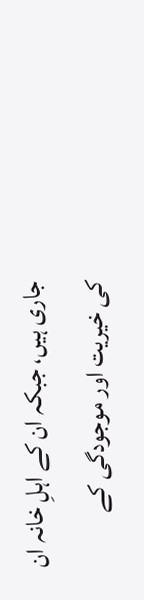جاری ہیں، جبکہ ان کے اہلِ خانہ ان کی خیریت اور موجودگی کے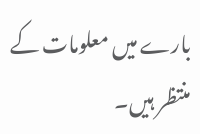بارے میں معلومات کے منتظر ہیں۔